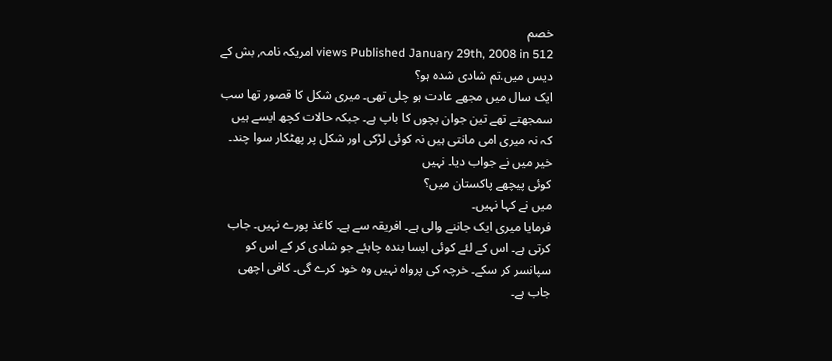خصم
512 views Published January 29th, 2008 in امریکہ نامہ, بش کے دیس میں.تم شادی شدہ ہو؟
ایک سال میں مجھے عادت ہو چلی تھی۔ میری شکل کا قصور تھا سب سمجھتے تھے تین جوان بچوں کا باپ ہے۔ جبکہ حالات کچھ ایسے ہیں کہ نہ میری امی مانتی ہیں نہ کوئی لڑکی اور شکل پر پھٹکار سوا چند۔ خیر میں نے جواب دیا۔ نہیں
کوئی پیچھے پاکستان میں؟
میں نے کہا نہیں۔
فرمایا میری ایک جاننے والی ہے۔ افریقہ سے ہے۔ کاغذ پورے نہیں۔ جاب کرتی ہے۔ اس کے لئے کوئی ایسا بندہ چاہئے جو شادی کر کے اس کو سپانسر کر سکے۔ خرچہ کی پرواہ نہیں وہ خود کرے گی۔ کافی اچھی جاب ہے۔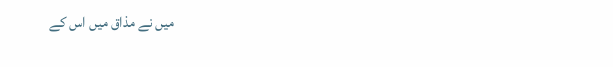میں نے مذاق میں اس کے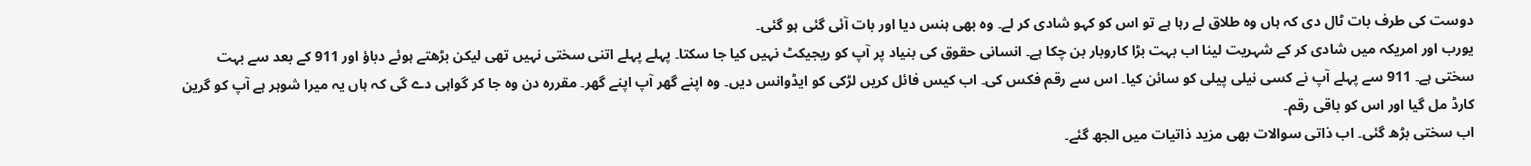دوست کی طرف بات ٹال دی کہ ہاں وہ طلاق لے رہا ہے تو اس کو کہو شادی کر لے۔ وہ بھی ہنس دیا اور بات آئی گئی ہو گئی۔
یورب اور امریکہ میں شادی کر کے شہریت لینا اب بہت بڑا کاروبار بن چکا ہے۔ انسانی حقوق کی بنیاد پر آپ کو ریجیکٹ نہیں کیا جا سکتا۔ پہلے پہلے اتنی سختی نہیں تھی لیکن بڑھتے ہوئے دباؤ اور 911 کے بعد سے بہت سختی ہے۔ 911 سے پہلے آپ نے کسی نیلی پیلی کو سائن کیا۔ اس سے رقم فکس کی۔ اب کیس فائل کریں لڑکی کو ایڈوانس دیں۔ وہ اپنے گھر آپ اپنے گھر۔ مقررہ دن وہ جا کر گواہی دے گی کہ ہاں یہ میرا شوہر ہے آپ کو گرین کارڈ مل گیا اور اس کو باقی رقم۔
اب سختی بڑھ گئی۔ اب ذاتی سوالات بھی مزید ذاتیات میں الجھ گئے۔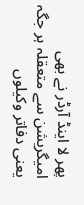پھر لا اینڈ آرڈر نے بھی امیگریشن سے متعقلہ ہر جگہ یعنی دفاتر وکیلوں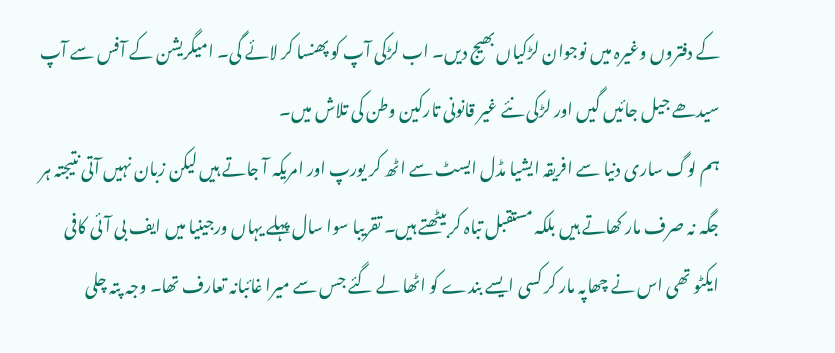کے دفتروں وغیرہ میں نوجوان لڑکیاں بھیج دیں۔ اب لڑکی آپ کو پھنسا کر لائے گی۔ امیگریشن کے آفس سے آپ سیدھے جیل جائیں گیں اور لڑکی نئے غیر قانونی تارکین وطن کی تلاش میں۔
ہم لوگ ساری دنیا سے افریقہ ایشیا مڈل ایسٹ سے اٹھ کر یورپ اور امریکہ آ جاتے ہیں لیکن زبان نہیں آتی نتیجتہ ہر جگہ نہ صرف مار کھاتے ہیں بلکہ مستقبل تباہ کر بیٹھتے ہیں۔ تقریبا سوا سال پہلے یہاں ورجینیا میں ایف بی آئی کافی ایکٹو تھی اس نے چھاپہ مار کر کسی ایسے بندے کو اٹھا لے گئے جس سے میرا غائبانہ تعارف تھا۔ وجہ پتہ چلی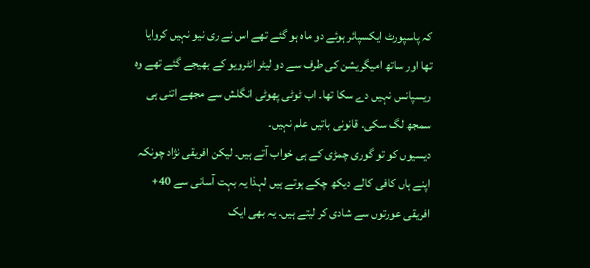کہ پاسپورٹ ایکسپائر ہوئے دو ماہ ہو گئے تھے اس نے ری نیو نہیں کروایا تھا اور ساتھ امیگریشن کی طرف سے دو لیٹر انٹرویو کے بھیجے گئے تھے وہ ریسپانس نہیں دے سکا تھا۔ اب ٹوٹی پھوٹی انگلش سے مجھے اتنی ہی سمجھ لگ سکی۔ قانونی باتیں علم نہیں۔
دیسیوں کو تو گوری چمڑی کے ہی خواب آتے ہیں۔ لیکن افریقی نژاد چونکہ اپنے ہاں کافی کالے دیکھ چکے ہوتے ہیں لہذا یہ بہت آسانی سے 40+ افریقی عورتوں سے شادی کر لیتے ہیں۔ یہ بھی ایک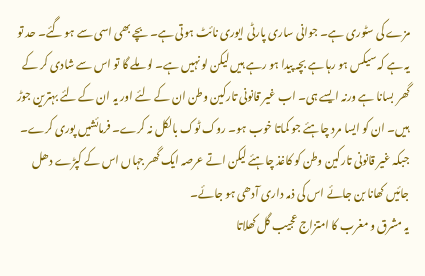مزے کی سٹوری ہے۔ جوانی ساری پارٹی ایوری نائٹ ہوتی ہے۔ بچے بھی اسی سے ہو گئے۔ حد تو یہ ہے کہ سیکس ہو رہا ہے بچہ پیدا ہو رہے ہیں لیکن لو نہیں ہے۔ لو ملے گا تو اس سے شادی کر کے گھر بسانا ہے ورنہ ایسے ہی۔ اب غیر قانونی تارکین وطن ان کے لئے اور یہ ان کے لئے بہترین جوڑ ہیں۔ ان کو ایسا مرد چاہئے جو کماتا خوب ہو۔ روک ٹوک بالکل نہ کرے۔ فرمائشیں پوری کرے۔ جبکہ غیر قانونی تارکین وطن کو کاغذ چاہئے لیکن اتے عرصہ ایک گھر جہاں اس کے کپڑے دھل جائیں کھانا بن جائے اس کی ذمہ داری آدھی ہو جائے۔
یہ مشرق و مغرب کا امتزاج عجیب گل کھلاتا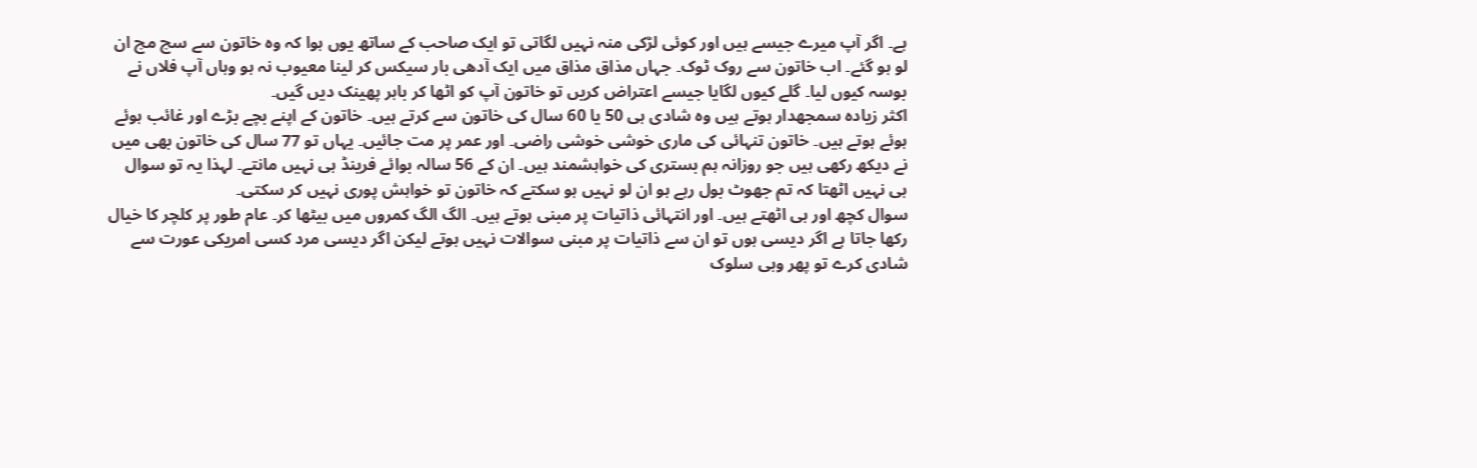ہے۔ اگر آپ میرے جیسے ہیں اور کوئی لڑکی منہ نہیں لگاتی تو ایک صاحب کے ساتھ یوں ہوا کہ وہ خاتون سے سچ مچ ان لو ہو گئے۔ اب خاتون سے روک ٹوک۔ جہاں مذاق مذاق میں ایک آدھی بار سیکس کر لینا معیوب نہ ہو وہاں آپ فلاں نے بوسہ کیوں لیا۔ گلے کیوں لگایا جیسے اعتراض کریں تو خاتون آپ کو اٹھا کر باہر پھینک دیں گیں۔
اکثر زیادہ سمجھدار ہوتے ہیں وہ شادی ہی 50 یا 60 سال کی خاتون سے کرتے ہیں۔ خاتون کے اپنے بچے بڑے اور غائب ہوئے ہوئے ہوتے ہیں۔ خاتون تنہائی کی ماری خوشی خوشی راضی۔ اور عمر پر مت جائیں۔ یہاں تو 77 سال کی خاتون بھی میں نے دیکھ رکھی ہیں جو روزانہ ہم بستری کی خواہشمند ہیں۔ ان کے 56 سالہ بوائے فرینڈ ہی نہیں مانتے۔ لہذا یہ تو سوال ہی نہیں اٹھتا کہ تم جھوٹ بول رہے ہو ان لو نہیں ہو سکتے کہ خاتون تو خواہش پوری نہیں کر سکتی۔
سوال کچھ اور ہی اٹھتے ہیں۔ اور انتہائی ذاتیات پر مبنی ہوتے ہیں۔ الگ الگ کمروں میں بیٹھا کر۔ عام طور پر کلچر کا خیال رکھا جاتا ہے اگر دیسی ہوں تو ان سے ذاتیات پر مبنی سوالات نہیں ہوتے لیکن اگر دیسی مرد کسی امریکی عورت سے شادی کرے تو پھر وہی سلوک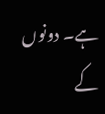ہے۔ دونوں کے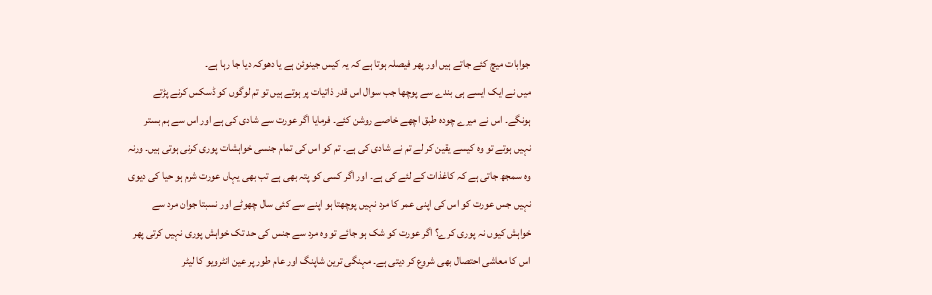جوابات میچ کئے جاتے ہیں اور پھر فیصلہ ہوتا ہے کہ یہ کیس جینوئن ہے یا دھوکہ دیا جا رہا ہے۔
میں نے ایک ایسے ہی بندے سے پوچھا جب سوال اس قدر ذاتیات پر ہوتے ہیں تو تم لوگوں کو ڈسکس کرنے پڑتے ہونگے۔ اس نے میرے چودہ طبق اچھے خاصے روشن کئے۔ فرمایا اگر عورت سے شادی کی ہے اور اس سے ہم بستر نہیں ہوتے تو وہ کیسے یقین کر لے تم نے شادی کی ہے۔ تم کو اس کی تمام جنسی خواہشات پوری کرنی ہوتی ہیں۔ ورنہ وہ سمجھ جاتی ہے کہ کاغذات کے لئے کی ہے۔ اور اگر کسی کو پتہ بھی ہے تب بھی یہاں عورت شرم ہو حیا کی دیوی نہیں جس عورت کو اس کی اپنی عمر کا مرد نہیں پوچھتا ہو اپنے سے کئی سال چھوٹے اور نسبتا جوان مرد سے خواہش کیوں نہ پوری کرے؟ اگر عورت کو شک ہو جائے تو وہ مرد سے جنس کی حد تک خواہش پوری نہیں کرتی پھر اس کا معاشی احتصال بھی شروع کر دیتی ہے۔ مہنگی ترین شاپنگ اور عام طور پر عین انٹرویو کا لیٹر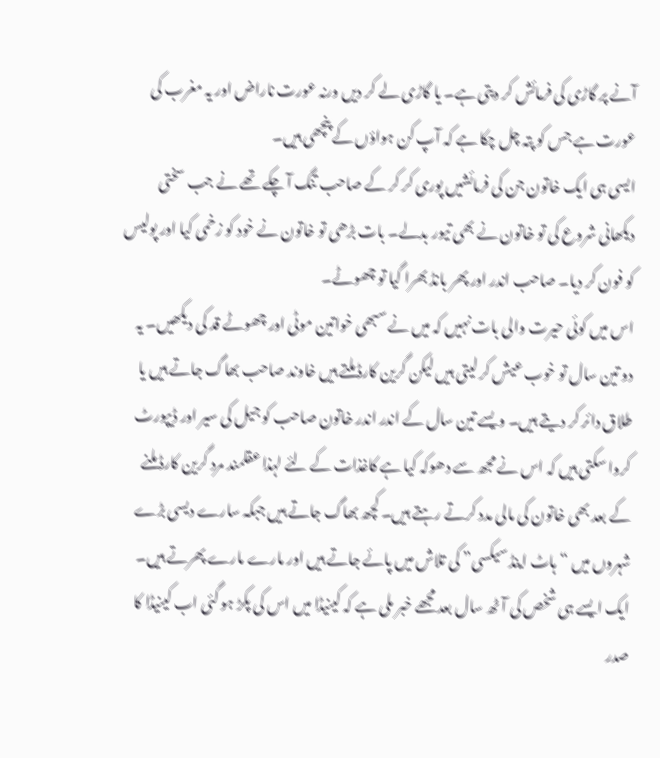آنے پر گاڑی کی فرمائش کر دیتی ہے۔ یا گاڑی لے کر دیں ورنہ عورت ناراض اور یہ مغرب کی عورت ہے جس کو پتہ چل چکا ہے کہ آپ کن ہواؤں کے پنچھی ہیں۔
ایسی ہی ایک خاتون جن کی فرمائشیں پوری کر کر کے صاحب تنگ آ چکے تھے نے جب سختی دیکھانی شروع کی تو خاتون نے بھی تیور بدلے۔ بات بڑھی تو خاتون نے خود کو زخمی کیا اور پولیس کو فون کر دیا۔ صاحب اندر اور پھر بانڈ بھرا گیا تو چھوٹے۔
اس میں کوئی حیرت والی بات نہیں کہ میں نے سبھی خواتین موٹی اور چھوٹے قد کی دیکھیں۔ یہ دو تین سال تو خوب عیش کر لیتی ہیں لیکن گرین کارڈ ملتے ہیں خاوند صاحب بھاگ جاتے ہیں یا طلاق دائر کر دیتے ہیں۔ ویسے تین سال کے اندر اندر خاتون صاحب کو جیل کی سیر اور ڈیپورٹ کروا سکتی ہیں کہ اس نے مجھ سے دھوکہ کیا ہے کاغذات کے لئے لہذا عقلمند مرد گرین کارڈ ملنے کے بعد بھی خاتون کی مالی مدد کرتے رہتے ہیں۔ کچھ بھاگ جاتے ہیں جبکہ سارے دیسی بڑے شہروں میں “ہاٹ اینڈ سیکسی” کی تلاش میں پائے جاتے ہیں اور مارے مارے پھرتے ہیں۔ ایک ایسے ہی شخص کی آٹھ سال بعد مجھے خبر ملی ہے کہ کینیڈا میں اس کی پکڑ ہو گئی اب کینیڈا کا صدر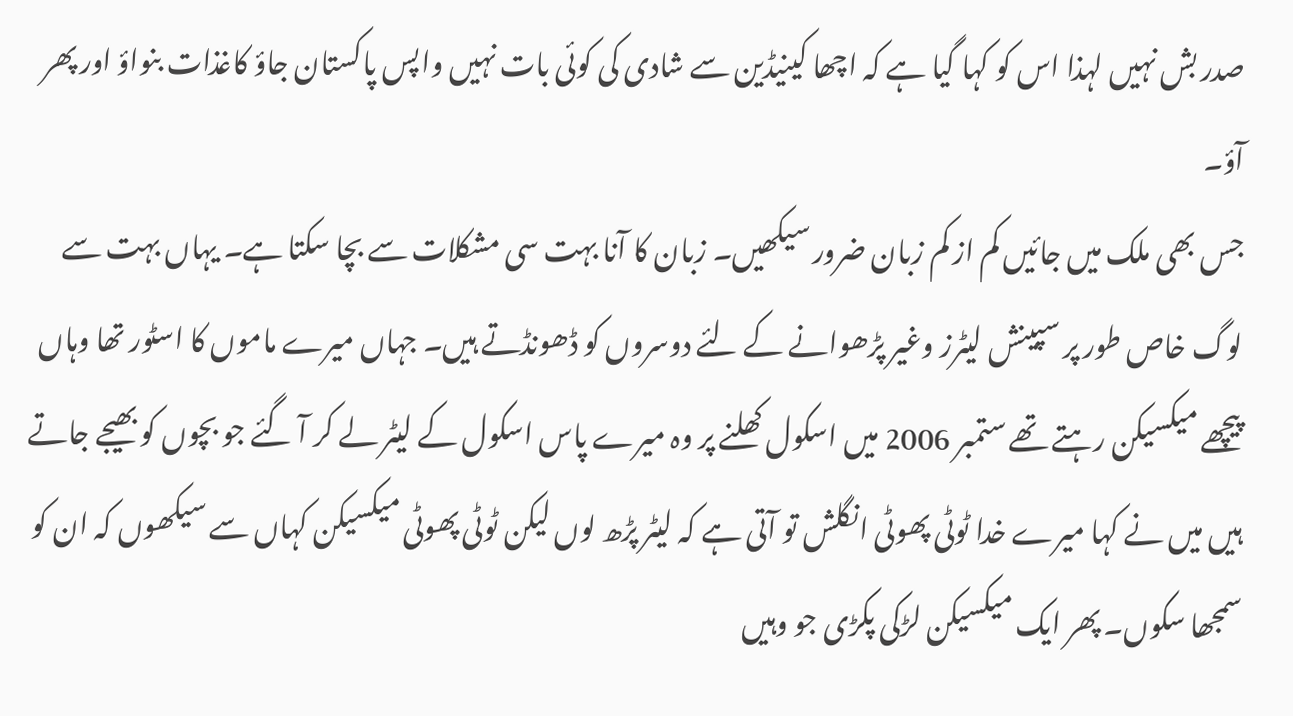صدر بش نہیں لہذا اس کو کہا گیا ہے کہ اچھا کینیڈین سے شادی کی کوئی بات نہیں واپس پاکستان جاؤ کاغذات بنواؤ اور پھر آؤ۔
جس بھی ملک میں جائیں کم از کم زبان ضرور سیکھیں۔ زبان کا آنا بہت سی مشکلات سے بچا سکتا ہے۔ یہاں بہت سے لوگ خاص طور پر سپینش لیٹرز وغیر پڑھوانے کے لئے دوسروں کو ڈھونڈتے ہیں۔ جہاں میرے ماموں کا اسٹور تھا وہاں پیچھے میکسیکن رہتے تھے ستمبر 2006 میں اسکول کھلنے پر وہ میرے پاس اسکول کے لیٹر لے کر آ گئے جو بچوں کو بھیجے جاتے ہیں میں نے کہا میرے خدا ٹوٹی پھوٹی انگلش تو آتی ہے کہ لیٹر پڑھ لوں لیکن ٹوٹی پھوٹی میکسیکن کہاں سے سیکھوں کہ ان کو سمجھا سکوں۔ پھر ایک میکسیکن لڑکی پکڑی جو وہیں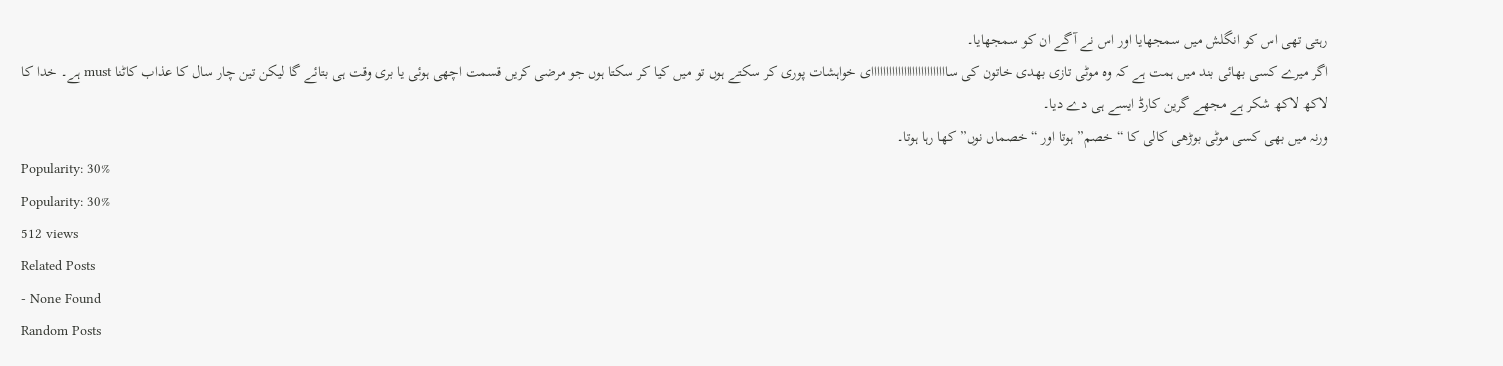رہتی تھی اس کو انگلش میں سمجھایا اور اس نے آگے ان کو سمجھایا۔
اگر میرے کسی بھائی بند میں ہمت ہے کہ وہ موٹی تازی بھدی خاتون کی ساااااااااااااااااااااااااای خواہشات پوری کر سکتے ہوں تو میں کیا کر سکتا ہوں جو مرضی کریں قسمت اچھی ہوئی یا بری وقت ہی بتائے گا لیکن تین چار سال کا عذاب کاٹنا must ہے۔ خدا کا لاکھ لاکھ شکر ہے مجھے گرین کارڈ ایسے ہی دے دیا۔
ورنہ میں بھی کسی موٹی بوڑھی کالی کا “خصم” ہوتا اور “خصماں نوں” کھا رہا ہوتا۔
Popularity: 30%
Popularity: 30%
512 views
Related Posts
- None Found
Random Posts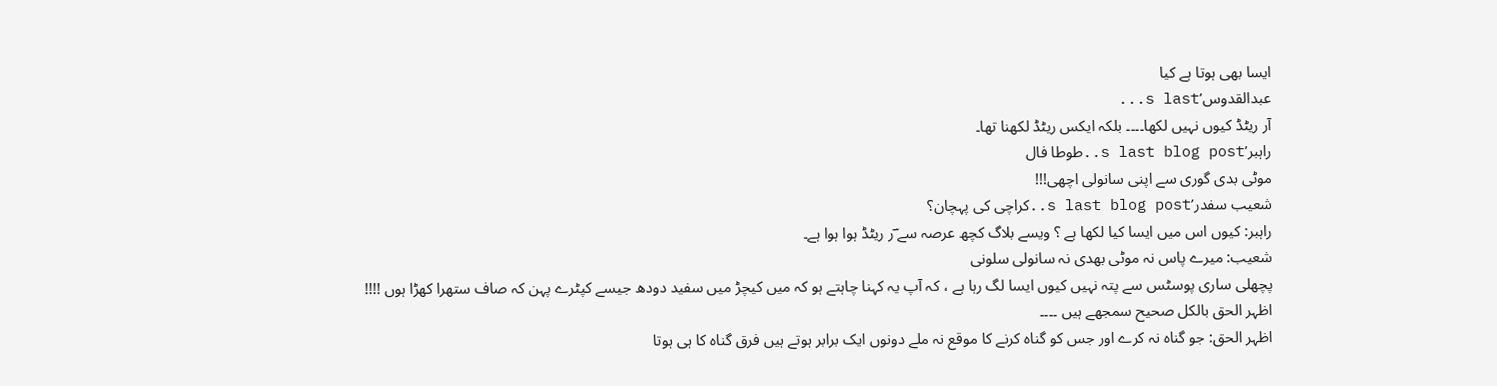ایسا بھی ہوتا ہے کیا
عبدالقدوس’s last...
آر ریٹڈ کیوں نہیں لکھا۔۔۔۔ بلکہ ایکس ریٹڈ لکھنا تھا۔
راہبر’s last blog post..طوطا فال
موٹی بدی گوری سے اپنی سانولی اچھی!!!
شعیب سفدر’s last blog post..کراچی کی پہچان؟
راہبر: کیوں اس میں ایسا کیا لکھا ہے ؟ ویسے بلاگ کچھ عرصہ سے ؔر ریٹڈ ہوا ہوا ہے۔
شعیب: میرے پاس نہ موٹی بھدی نہ سانولی سلونی
پچھلی ساری پوسٹس سے پتہ نہیں کیوں ایسا لگ رہا ہے ، کہ آپ یہ کہنا چاہتے ہو کہ میں کیچڑ میں سفید دودھ جیسے کپٹرے پہن کہ صاف ستھرا کھڑا ہوں !!!!
اظہر الحق بالکل صحیح سمجھے ہیں ۔۔۔۔
اظہر الحق: جو گناہ نہ کرے اور جس کو گناہ کرنے کا موقع نہ ملے دونوں ایک برابر ہوتے ہیں فرق گناہ کا ہی ہوتا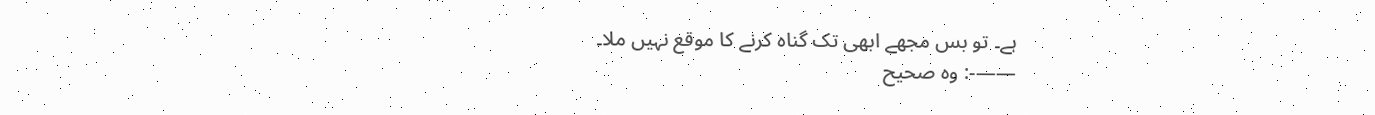ہے۔ تو بس مجھے ابھی تک گناہ کرنے کا موقع نہیں ملا۔
——-: وہ صحیح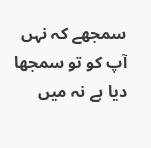سمجھے کہ نہں آپ کو تو سمجھا دیا ہے نہ میں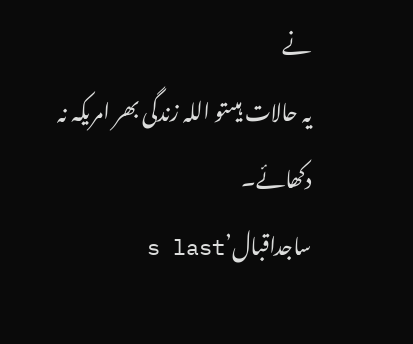نے
یہ حالات ہیںتو اللہ زندگی بھر امریکہ نہ دکھائے۔
ساجداقبال’s last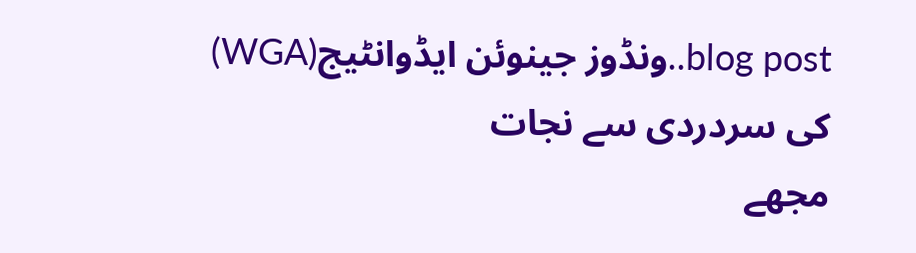blog post..ونڈوز جینوئن ایڈوانٹیج(WGA) کی سردردی سے نجات
مجھے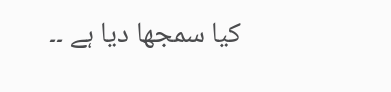کیا سمجھا دیا ہے ۔۔